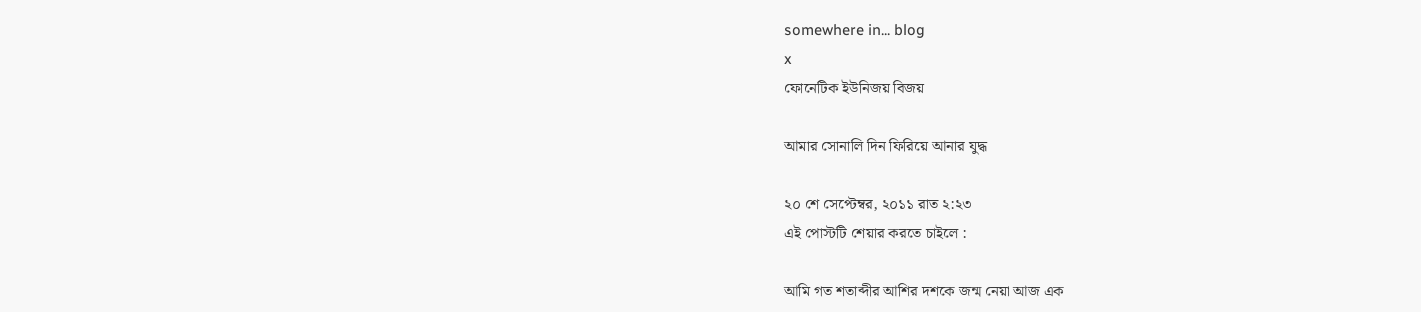somewhere in... blog
x
ফোনেটিক ইউনিজয় বিজয়

আমার সোনালি দিন ফিরিয়ে আনার যুদ্ধ

২০ শে সেপ্টেম্বর, ২০১১ রাত ২:২৩
এই পোস্টটি শেয়ার করতে চাইলে :

আমি গত শতাব্দীর আশির দশকে জন্ম নেয়া আজ এক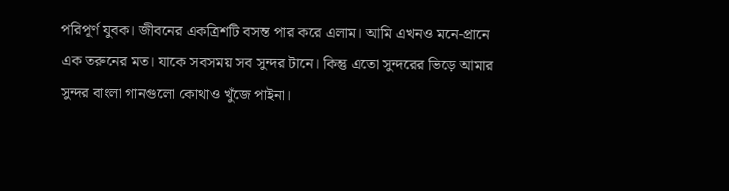পরিপূর্ণ যুবক। জীবনের একত্রিশটি বসন্ত পার করে এলাম। আমি এখনও মনে-প্রানে এক তরুনের মত। যাকে সবসময় সব সুন্দর টানে। কিন্তু এতো সুন্দরের ভিড়ে আমার সুন্দর বাংলা গানগুলো কোথাও খুঁজে পাইনা।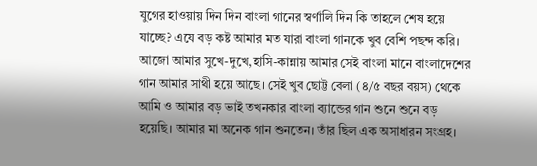যুগের হাওয়ায় দিন দিন বাংলা গানের স্বর্ণালি দিন কি তাহলে শেষ হয়ে যাচ্ছে? এযে বড় কষ্ট আমার মত যারা বাংলা গানকে খুব বেশি পছন্দ করি। আজো আমার সুখে-দুখে,হাসি-কান্নায় আমার সেই বাংলা মানে বাংলাদেশের গান আমার সাথী হয়ে আছে। সেই খুব ছোট্ট বেলা (৪/৫ বছর বয়স) থেকে আমি ও আমার বড় ভাই তখনকার বাংলা ব্যান্ডের গান শুনে শুনে বড় হয়েছি। আমার মা অনেক গান শুনতেন। তাঁর ছিল এক অসাধারন সংগ্রহ।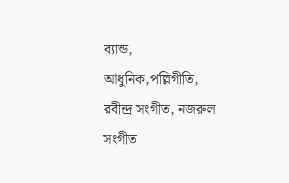ব্যান্ড, আধুনিক,পল্লিগীতি, রবীন্দ্র সংগীত, নজরুল
সংগীত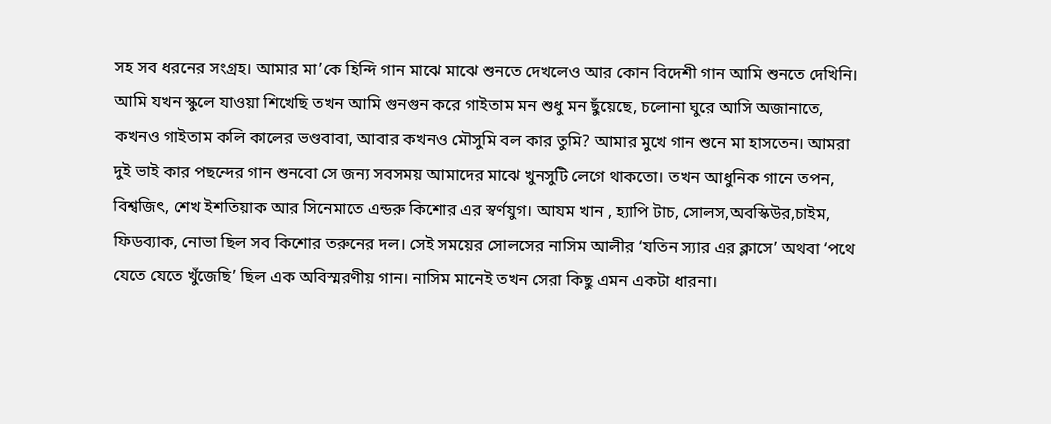সহ সব ধরনের সংগ্রহ। আমার মা’কে হিন্দি গান মাঝে মাঝে শুনতে দেখলেও আর কোন বিদেশী গান আমি শুনতে দেখিনি। আমি যখন স্কুলে যাওয়া শিখেছি তখন আমি গুনগুন করে গাইতাম মন শুধু মন ছুঁয়েছে, চলোনা ঘুরে আসি অজানাতে, কখনও গাইতাম কলি কালের ভণ্ডবাবা, আবার কখনও মৌসুমি বল কার তুমি? আমার মুখে গান শুনে মা হাসতেন। আমরা দুই ভাই কার পছন্দের গান শুনবো সে জন্য সবসময় আমাদের মাঝে খুনসুটি লেগে থাকতো। তখন আধুনিক গানে তপন, বিশ্বজিৎ, শেখ ইশতিয়াক আর সিনেমাতে এন্ডরু কিশোর এর স্বর্ণযুগ। আযম খান , হ্যাপি টাচ, সোলস,অবস্কিউর,চাইম, ফিডব্যাক, নোভা ছিল সব কিশোর তরুনের দল। সেই সময়ের সোলসের নাসিম আলীর ‘যতিন স্যার এর ক্লাসে’ অথবা ‘পথে যেতে যেতে খুঁজেছি’ ছিল এক অবিস্মরণীয় গান। নাসিম মানেই তখন সেরা কিছু এমন একটা ধারনা।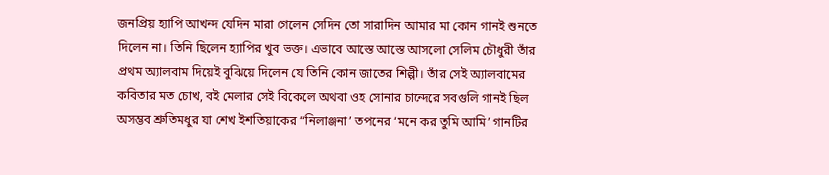জনপ্রিয় হ্যাপি আখন্দ যেদিন মারা গেলেন সেদিন তো সারাদিন আমার মা কোন গানই শুনতে দিলেন না। তিনি ছিলেন হ্যাপির খুব ভক্ত। এভাবে আস্তে আস্তে আসলো সেলিম চৌধুরী তাঁর প্রথম অ্যালবাম দিয়েই বুঝিয়ে দিলেন যে তিনি কোন জাতের শিল্পী। তাঁর সেই অ্যালবামের কবিতার মত চোখ, বই মেলার সেই বিকেলে অথবা ওহ সোনার চান্দেরে সবগুলি গানই ছিল অসম্ভব শ্রুতিমধুর যা শেখ ইশতিয়াকের “নিলাঞ্জনা’ তপনের ‘মনে কর তুমি আমি’ গানটির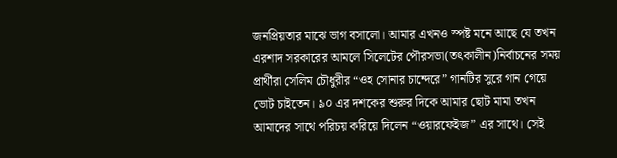জনপ্রিয়তার মাঝে ভাগ বসালো। আমার এখনও স্পষ্ট মনে আছে যে তখন এরশাদ সরকারের আমলে সিলেটের পৌরসভা(তৎকালীন)নির্বাচনের সময় প্রার্থীরা সেলিম চৌধুরীর “ওহ সোনার চান্দেরে” গানটির সুরে গান গেয়ে ভোট চাইতেন। ৯০ এর দশকের শুরুর দিকে আমার ছোট মামা তখন আমাদের সাথে পরিচয় করিয়ে দিলেন “ওয়ারফেইজ” এর সাথে। সেই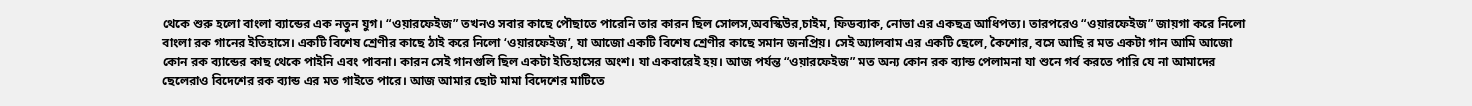থেকে শুরু হলো বাংলা ব্যান্ডের এক নতুন যুগ। “ওয়ারফেইজ” তখনও সবার কাছে পৌছাতে পারেনি তার কারন ছিল সোলস,অবস্কিউর,চাইম, ফিডব্যাক, নোভা এর একছত্র আধিপত্য। তারপরেও “ওয়ারফেইজ” জায়গা করে নিলো বাংলা রক গানের ইতিহাসে। একটি বিশেষ শ্রেণীর কাছে ঠাই করে নিলো ‘ওয়ারফেইজ’, যা আজো একটি বিশেষ শ্রেণীর কাছে সমান জনপ্রিয়। সেই অ্যালবাম এর একটি ছেলে, কৈশোর, বসে আছি র মত একটা গান আমি আজো কোন রক ব্যান্ডের কাছ থেকে পাইনি এবং পাবনা। কারন সেই গানগুলি ছিল একটা ইতিহাসের অংশ। যা একবারেই হয়। আজ পর্যন্ত “ওয়ারফেইজ” মত অন্য কোন রক ব্যান্ড পেলামনা যা শুনে গর্ব করতে পারি যে না আমাদের ছেলেরাও বিদেশের রক ব্যান্ড এর মত গাইতে পারে। আজ আমার ছোট মামা বিদেশের মাটিতে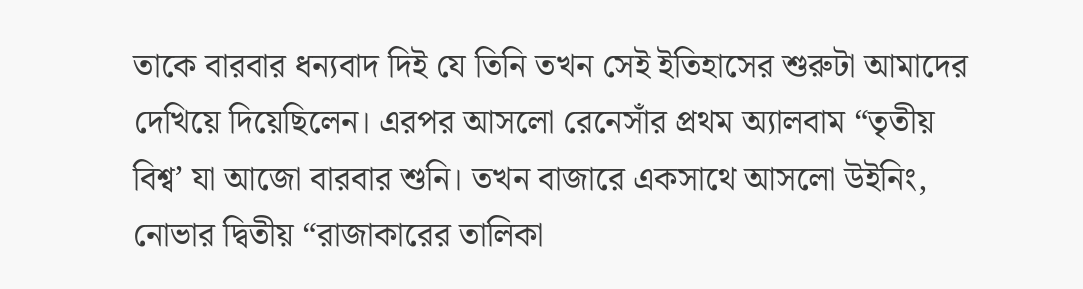তাকে বারবার ধন্যবাদ দিই যে তিনি তখন সেই ইতিহাসের শুরুটা আমাদের দেখিয়ে দিয়েছিলেন। এরপর আসলো রেনেসাঁর প্রথম অ্যালবাম “তৃতীয় বিশ্ব’ যা আজো বারবার শুনি। তখন বাজারে একসাথে আসলো উইনিং, নোভার দ্বিতীয় “রাজাকারের তালিকা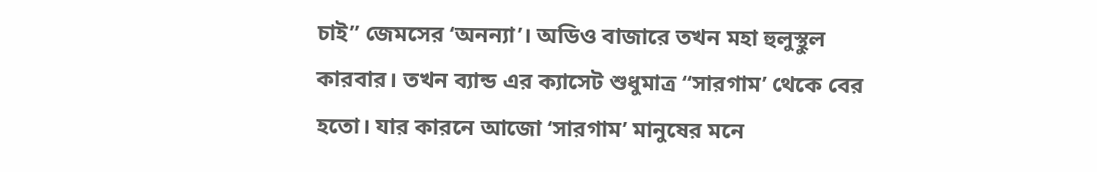চাই” জেমসের ‘অনন্যা’। অডিও বাজারে তখন মহা হুলুস্থুল কারবার। তখন ব্যান্ড এর ক্যাসেট শুধুমাত্র “সারগাম’ থেকে বের হতো। যার কারনে আজো ‘সারগাম’ মানুষের মনে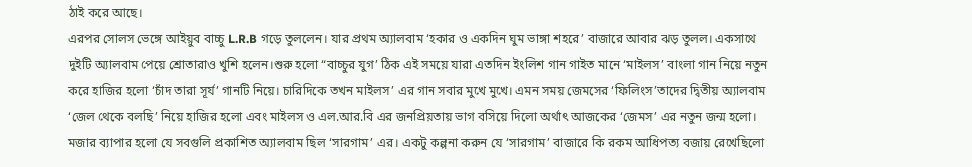ঠাই করে আছে।
এরপর সোলস ভেঙ্গে আইয়ুব বাচ্চু L.R.B গড়ে তুললেন। যার প্রথম অ্যালবাম ‘হকার ও একদিন ঘুম ভাঙ্গা শহরে’ বাজারে আবার ঝড় তুলল। একসাথে দুইটি অ্যালবাম পেয়ে শ্রোতারাও খুশি হলেন।শুরু হলো “বাচ্চুর যুগ’ ঠিক এই সময়ে যারা এতদিন ইংলিশ গান গাইত মানে ‘মাইলস’ বাংলা গান নিয়ে নতুন করে হাজির হলো ‘চাঁদ তারা সূর্য’ গানটি নিয়ে। চারিদিকে তখন মাইলস’ এর গান সবার মুখে মুখে। এমন সময় জেমসের ‘ফিলিংস’তাদের দ্বিতীয় অ্যালবাম ‘জেল থেকে বলছি’ নিয়ে হাজির হলো এবং মাইলস ও এল.আর.বি এর জনপ্রিয়তায় ভাগ বসিয়ে দিলো অর্থাৎ আজকের ‘জেমস’ এর নতুন জন্ম হলো। মজার ব্যাপার হলো যে সবগুলি প্রকাশিত অ্যালবাম ছিল ‘সারগাম’ এর। একটু কল্পনা করুন যে ‘সারগাম’ বাজারে কি রকম আধিপত্য বজায় রেখেছিলো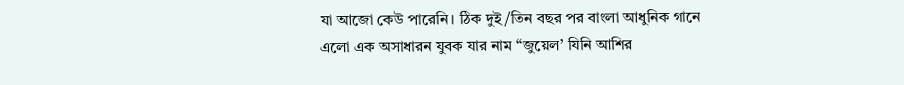যা আজো কেউ পারেনি। ঠিক দুই/তিন বছর পর বাংলা আধুনিক গানে এলো এক অসাধারন যুবক যার নাম “জুয়েল’ যিনি আশির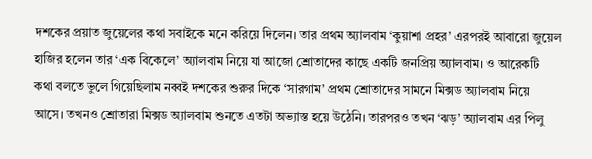দশকের প্রয়াত জুয়েলের কথা সবাইকে মনে করিয়ে দিলেন। তার প্রথম অ্যালবাম ‘কুয়াশা প্রহর’ এরপরই আবারো জুয়েল হাজির হলেন তার ‘এক বিকেলে’ অ্যালবাম নিয়ে যা আজো শ্রোতাদের কাছে একটি জনপ্রিয় অ্যালবাম। ও আরেকটি কথা বলতে ভুলে গিয়েছিলাম নব্বই দশকের শুরুর দিকে ‘সারগাম’ প্রথম শ্রোতাদের সামনে মিক্সড অ্যালবাম নিয়ে আসে। তখনও শ্রোতারা মিক্সড অ্যালবাম শুনতে এতটা অভ্যাস্ত হয়ে উঠেনি। তারপরও তখন ‘ঝড়’ অ্যালবাম এর পিলু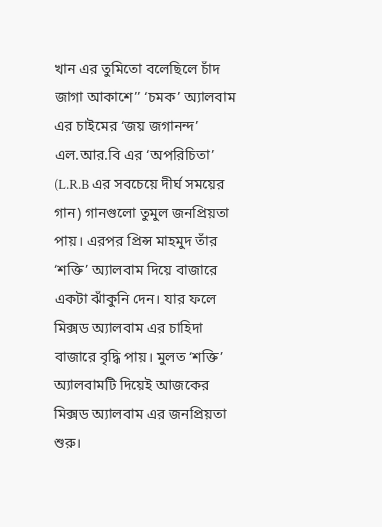খান এর তুমিতো বলেছিলে চাঁদ জাগা আকাশে’’ ‘চমক’ অ্যালবাম এর চাইমের ‘জয় জগানন্দ’ এল.আর.বি এর ‘অপরিচিতা’ (L.R.B এর সবচেয়ে দীর্ঘ সময়ের গান) গানগুলো তুমুল জনপ্রিয়তা পায়। এরপর প্রিন্স মাহমুদ তাঁর ‘শক্তি’ অ্যালবাম দিয়ে বাজারে একটা ঝাঁকুনি দেন। যার ফলে মিক্সড অ্যালবাম এর চাহিদা বাজারে বৃদ্ধি পায়। মুলত ‘শক্তি’ অ্যালবামটি দিয়েই আজকের মিক্সড অ্যালবাম এর জনপ্রিয়তা শুরু।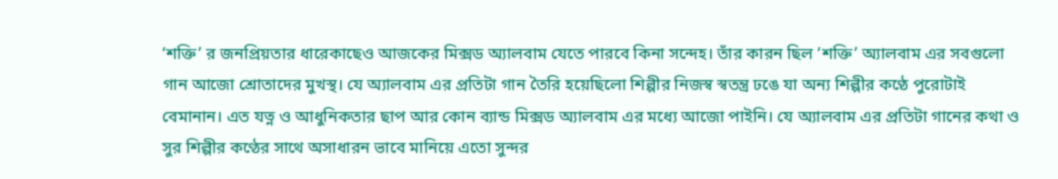‘শক্তি’ র জনপ্রিয়তার ধারেকাছেও আজকের মিক্সড অ্যালবাম যেতে পারবে কিনা সন্দেহ। তাঁর কারন ছিল ‘শক্তি’ অ্যালবাম এর সবগুলো গান আজো শ্রোতাদের মুখস্থ। যে অ্যালবাম এর প্রতিটা গান তৈরি হয়েছিলো শিল্পীর নিজস্ব স্বতন্ত্র ঢঙে যা অন্য শিল্পীর কণ্ঠে পুরোটাই বেমানান। এত যত্ন ও আধুনিকতার ছাপ আর কোন ব্যান্ড মিক্সড অ্যালবাম এর মধ্যে আজো পাইনি। যে অ্যালবাম এর প্রতিটা গানের কথা ও সুর শিল্পীর কণ্ঠের সাথে অসাধারন ভাবে মানিয়ে এতো সুন্দর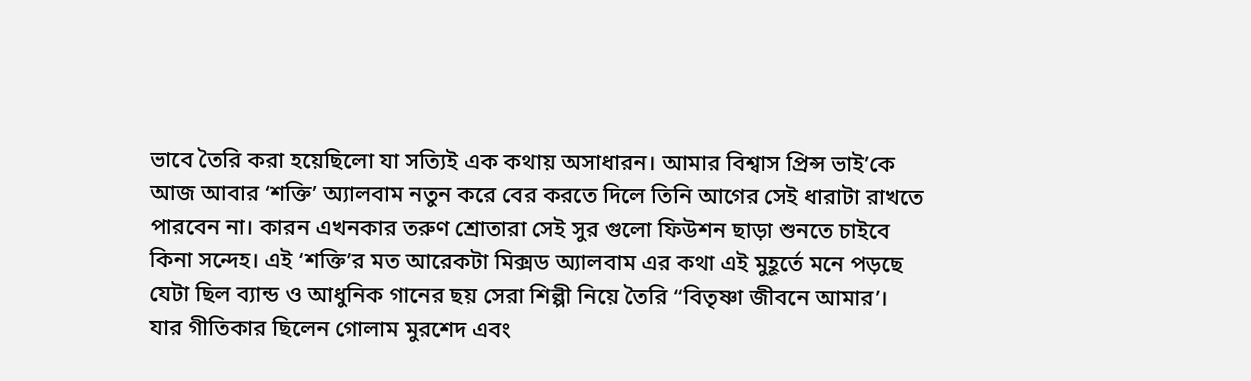ভাবে তৈরি করা হয়েছিলো যা সত্যিই এক কথায় অসাধারন। আমার বিশ্বাস প্রিন্স ভাই’কে আজ আবার ‘শক্তি’ অ্যালবাম নতুন করে বের করতে দিলে তিনি আগের সেই ধারাটা রাখতে পারবেন না। কারন এখনকার তরুণ শ্রোতারা সেই সুর গুলো ফিউশন ছাড়া শুনতে চাইবে কিনা সন্দেহ। এই ‘শক্তি’র মত আরেকটা মিক্সড অ্যালবাম এর কথা এই মুহূর্তে মনে পড়ছে যেটা ছিল ব্যান্ড ও আধুনিক গানের ছয় সেরা শিল্পী নিয়ে তৈরি “বিতৃষ্ণা জীবনে আমার’। যার গীতিকার ছিলেন গোলাম মুরশেদ এবং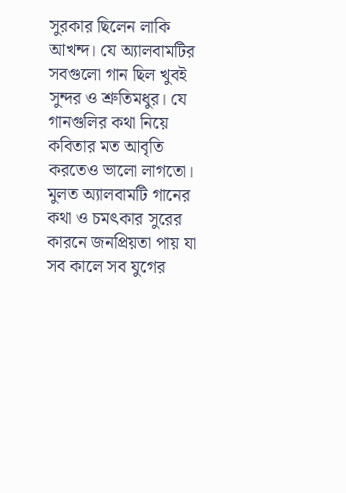সুরকার ছিলেন লাকি আখন্দ। যে অ্যালবামটির সবগুলো গান ছিল খুবই সুন্দর ও শ্রুতিমধুর। যে গানগুলির কথা নিয়ে কবিতার মত আবৃতি করতেও ভালো লাগতো। মুলত অ্যালবামটি গানের কথা ও চমৎকার সুরের কারনে জনপ্রিয়তা পায় যা সব কালে সব যুগের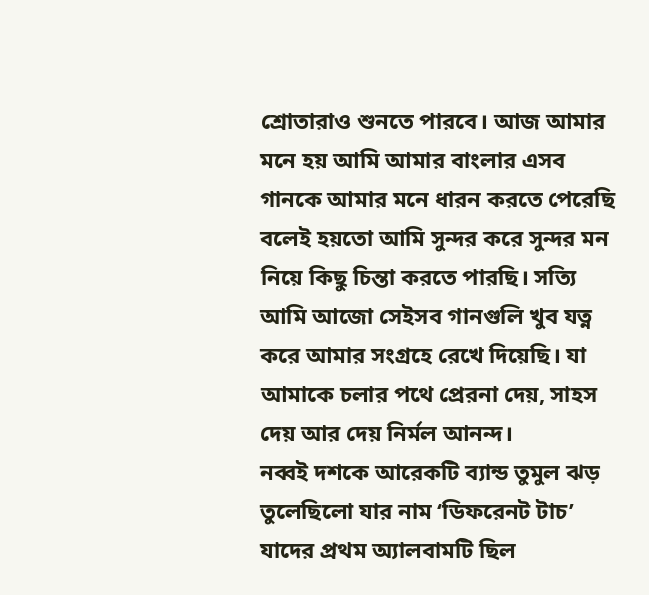শ্রোতারাও শুনতে পারবে। আজ আমার মনে হয় আমি আমার বাংলার এসব গানকে আমার মনে ধারন করতে পেরেছি বলেই হয়তো আমি সুন্দর করে সুন্দর মন নিয়ে কিছু চিন্তা করতে পারছি। সত্যি আমি আজো সেইসব গানগুলি খুব যত্ন করে আমার সংগ্রহে রেখে দিয়েছি। যা আমাকে চলার পথে প্রেরনা দেয়, সাহস দেয় আর দেয় নির্মল আনন্দ।
নব্বই দশকে আরেকটি ব্যান্ড তুমুল ঝড় তুলেছিলো যার নাম ‘ডিফরেনট টাচ’ যাদের প্রথম অ্যালবামটি ছিল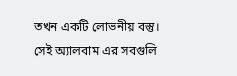তখন একটি লোভনীয় বস্তু। সেই অ্যালবাম এর সবগুলি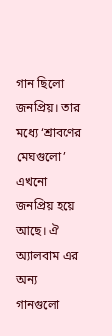গান ছিলো জনপ্রিয়। তার মধ্যে ‘শ্রাবণের মেঘগুলো’ এখনো জনপ্রিয় হয়ে আছে। ঐ অ্যালবাম এর অন্য গানগুলো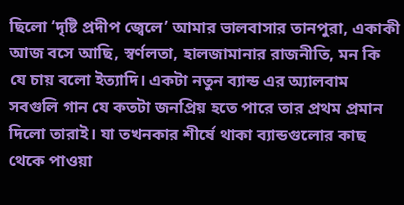ছিলো ‘দৃষ্টি প্রদীপ জ্বেলে’ আমার ভালবাসার তানপুরা, একাকী আজ বসে আছি, স্বর্ণলতা, হালজামানার রাজনীতি, মন কি যে চায় বলো ইত্যাদি। একটা নতুন ব্যান্ড এর অ্যালবাম সবগুলি গান যে কতটা জনপ্রিয় হতে পারে তার প্রথম প্রমান দিলো তারাই। যা তখনকার শীর্ষে থাকা ব্যান্ডগুলোর কাছ থেকে পাওয়া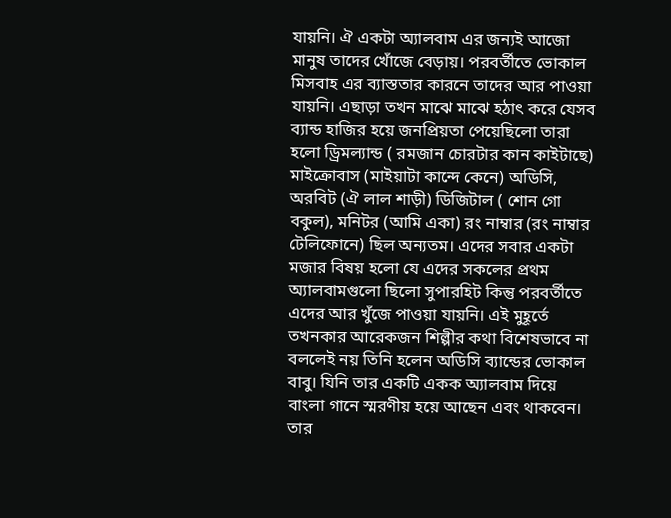যায়নি। ঐ একটা অ্যালবাম এর জন্যই আজো মানুষ তাদের খোঁজে বেড়ায়। পরবর্তীতে ভোকাল মিসবাহ এর ব্যাস্ততার কারনে তাদের আর পাওয়া যায়নি। এছাড়া তখন মাঝে মাঝে হঠাৎ করে যেসব ব্যান্ড হাজির হয়ে জনপ্রিয়তা পেয়েছিলো তারা হলো ড্রিমল্যান্ড ( রমজান চোরটার কান কাইটাছে) মাইক্রোবাস (মাইয়াটা কান্দে কেনে) অডিসি, অরবিট (ঐ লাল শাড়ী) ডিজিটাল ( শোন গো বকুল), মনিটর (আমি একা) রং নাম্বার (রং নাম্বার টেলিফোনে) ছিল অন্যতম। এদের সবার একটা মজার বিষয় হলো যে এদের সকলের প্রথম অ্যালবামগুলো ছিলো সুপারহিট কিন্তু পরবর্তীতে এদের আর খুঁজে পাওয়া যায়নি। এই মুহূর্তে তখনকার আরেকজন শিল্পীর কথা বিশেষভাবে না বললেই নয় তিনি হলেন অডিসি ব্যান্ডের ভোকাল বাবু। যিনি তার একটি একক অ্যালবাম দিয়ে বাংলা গানে স্মরণীয় হয়ে আছেন এবং থাকবেন। তার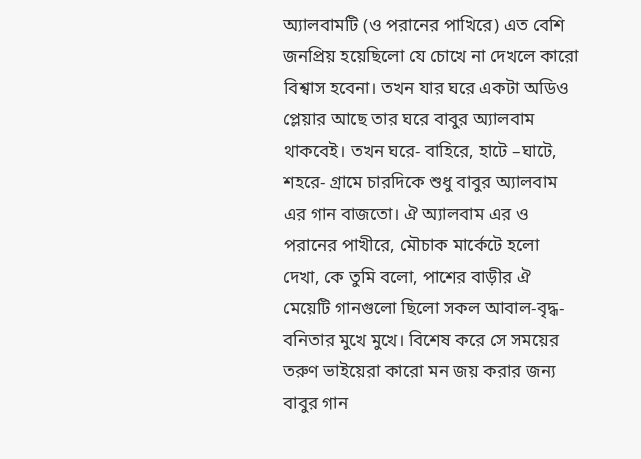অ্যালবামটি (ও পরানের পাখিরে) এত বেশি জনপ্রিয় হয়েছিলো যে চোখে না দেখলে কারো বিশ্বাস হবেনা। তখন যার ঘরে একটা অডিও প্লেয়ার আছে তার ঘরে বাবুর অ্যালবাম থাকবেই। তখন ঘরে- বাহিরে, হাটে –ঘাটে, শহরে- গ্রামে চারদিকে শুধু বাবুর অ্যালবাম এর গান বাজতো। ঐ অ্যালবাম এর ও পরানের পাখীরে, মৌচাক মার্কেটে হলো দেখা, কে তুমি বলো, পাশের বাড়ীর ঐ মেয়েটি গানগুলো ছিলো সকল আবাল-বৃদ্ধ- বনিতার মুখে মুখে। বিশেষ করে সে সময়ের তরুণ ভাইয়েরা কারো মন জয় করার জন্য বাবুর গান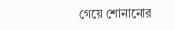গেয়ে শোনানোর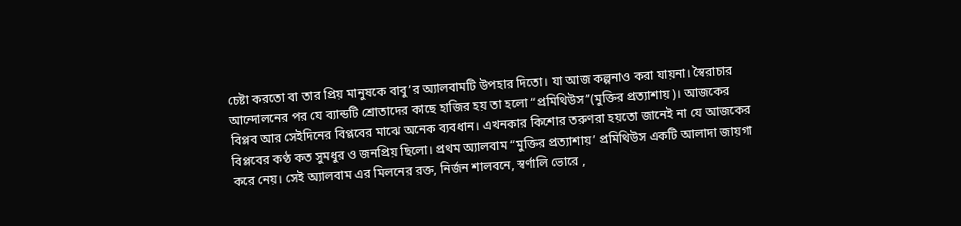চেষ্টা করতো বা তার প্রিয় মানুষকে বাবু’র অ্যালবামটি উপহার দিতো। যা আজ কল্পনাও করা যায়না। স্বৈরাচার আন্দোলনের পর যে ব্যান্ডটি শ্রোতাদের কাছে হাজির হয় তা হলো “প্রমিথিউস’’(মুক্তির প্রত্যাশায়)। আজকের বিপ্লব আর সেইদিনের বিপ্লবের মাঝে অনেক ব্যবধান। এখনকার কিশোর তরুণরা হয়তো জানেই না যে আজকের বিপ্লবের কণ্ঠ কত সুমধুর ও জনপ্রিয় ছিলো। প্রথম অ্যালবাম “মুক্তির প্রত্যাশায়’ প্রমিথিউস একটি আলাদা জায়গা করে নেয়। সেই অ্যালবাম এর মিলনের রক্ত, নির্জন শালবনে, স্বর্ণালি ভোরে ,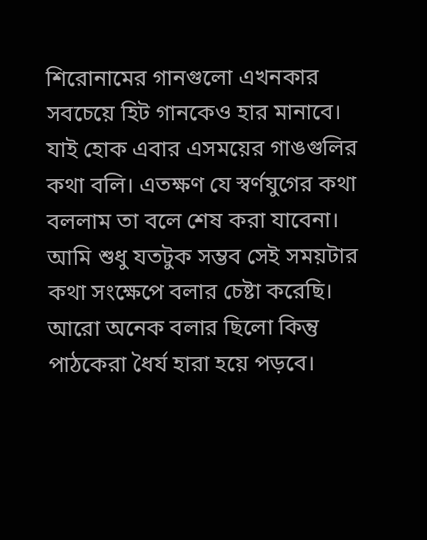শিরোনামের গানগুলো এখনকার সবচেয়ে হিট গানকেও হার মানাবে।
যাই হোক এবার এসময়ের গাঙগুলির কথা বলি। এতক্ষণ যে স্বর্ণযুগের কথা বললাম তা বলে শেষ করা যাবেনা। আমি শুধু যতটুক সম্ভব সেই সময়টার কথা সংক্ষেপে বলার চেষ্টা করেছি। আরো অনেক বলার ছিলো কিন্তু পাঠকেরা ধৈর্য হারা হয়ে পড়বে।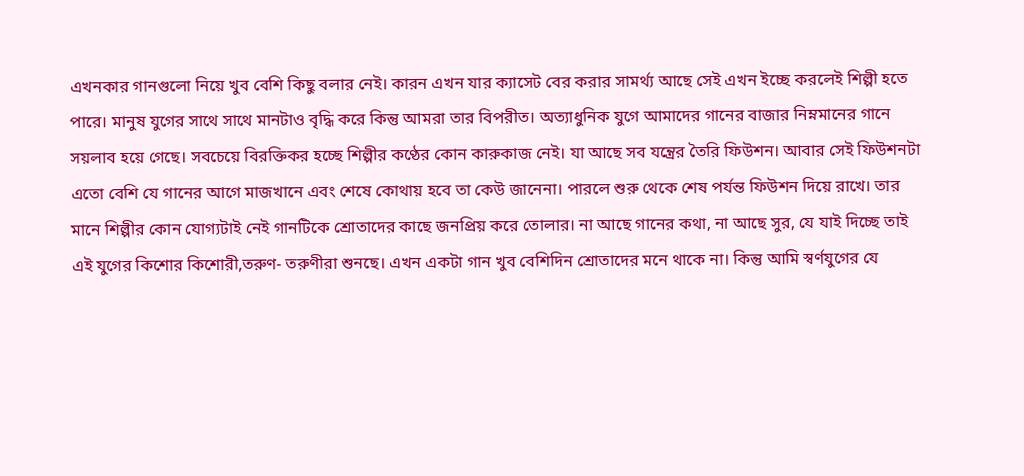এখনকার গানগুলো নিয়ে খুব বেশি কিছু বলার নেই। কারন এখন যার ক্যাসেট বের করার সামর্থ্য আছে সেই এখন ইচ্ছে করলেই শিল্পী হতে পারে। মানুষ যুগের সাথে সাথে মানটাও বৃদ্ধি করে কিন্তু আমরা তার বিপরীত। অত্যাধুনিক যুগে আমাদের গানের বাজার নিম্নমানের গানে সয়লাব হয়ে গেছে। সবচেয়ে বিরক্তিকর হচ্ছে শিল্পীর কণ্ঠের কোন কারুকাজ নেই। যা আছে সব যন্ত্রের তৈরি ফিউশন। আবার সেই ফিউশনটা এতো বেশি যে গানের আগে মাজখানে এবং শেষে কোথায় হবে তা কেউ জানেনা। পারলে শুরু থেকে শেষ পর্যন্ত ফিউশন দিয়ে রাখে। তার মানে শিল্পীর কোন যোগ্যটাই নেই গানটিকে শ্রোতাদের কাছে জনপ্রিয় করে তোলার। না আছে গানের কথা, না আছে সুর, যে যাই দিচ্ছে তাই এই যুগের কিশোর কিশোরী,তরুণ- তরুণীরা শুনছে। এখন একটা গান খুব বেশিদিন শ্রোতাদের মনে থাকে না। কিন্তু আমি স্বর্ণযুগের যে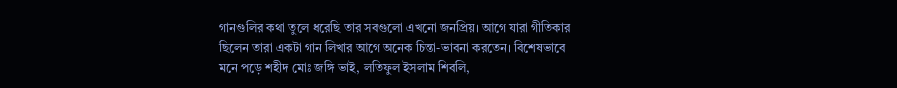গানগুলির কথা তুলে ধরেছি তার সবগুলো এখনো জনপ্রিয়। আগে যারা গীতিকার ছিলেন তারা একটা গান লিখার আগে অনেক চিন্তা-ভাবনা করতেন। বিশেষভাবে মনে পড়ে শহীদ মোঃ জঙ্গি ভাই, লতিফুল ইসলাম শিবলি,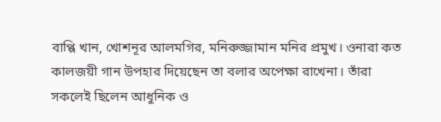বাপ্পি খান, খোশনূর আলমগির, মনিরুজ্জামান মনির প্রমুখ। ওনারা কত কালজয়ী গান উপহার দিয়েছেন তা বলার অপেক্ষা রাখেনা। তাঁরা সকলেই ছিলেন আধুনিক ও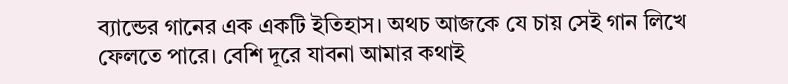ব্যান্ডের গানের এক একটি ইতিহাস। অথচ আজকে যে চায় সেই গান লিখে ফেলতে পারে। বেশি দূরে যাবনা আমার কথাই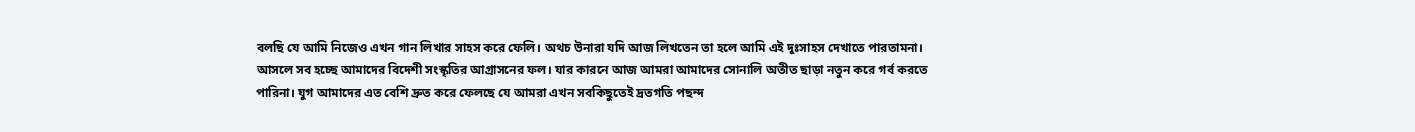বলছি যে আমি নিজেও এখন গান লিখার সাহস করে ফেলি। অথচ উনারা যদি আজ লিখতেন তা হলে আমি এই দুঃসাহস দেখাতে পারতামনা। আসলে সব হচ্ছে আমাদের বিদেশী সংস্কৃতির আগ্রাসনের ফল। যার কারনে আজ আমরা আমাদের সোনালি অতীত ছাড়া নতুন করে গর্ব করতে পারিনা। যুগ আমাদের এত বেশি দ্রুত করে ফেলছে যে আমরা এখন সবকিছুতেই দ্রতগতি পছন্দ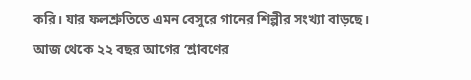করি। যার ফলশ্রুতিতে এমন বেসুরে গানের শিল্পীর সংখ্যা বাড়ছে। আজ থেকে ২২ বছর আগের ‘শ্রাবণের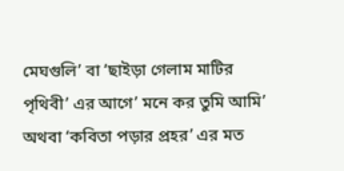মেঘগুলি’ বা ‘ছাইড়া গেলাম মাটির পৃথিবী’ এর আগে’ মনে কর তুমি আমি’ অথবা ‘কবিতা পড়ার প্রহর’ এর মত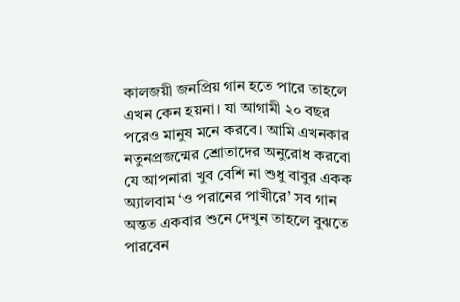কালজয়ী জনপ্রিয় গান হতে পারে তাহলে এখন কেন হয়না। যা আগামী ২০ বছর পরেও মানুষ মনে করবে। আমি এখনকার নতুনপ্রজন্মের শ্রোতাদের অনুরোধ করবো যে আপনারা খুব বেশি না শুধু বাবুর একক অ্যালবাম ‘ও পরানের পাখীরে’ সব গান অন্তত একবার শুনে দেখুন তাহলে বুঝতে পারবেন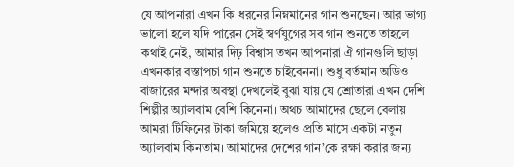যে আপনারা এখন কি ধরনের নিম্নমানের গান শুনছেন। আর ভাগ্য ভালো হলে যদি পারেন সেই স্বর্ণযুগের সব গান শুনতে তাহলে কথাই নেই, আমার দিঢ় বিশ্বাস তখন আপনারা ঐ গানগুলি ছাড়া এখনকার বস্তাপচা গান শুনতে চাইবেননা। শুধু বর্তমান অডিও বাজারের মন্দার অবস্থা দেখলেই বুঝা যায় যে শ্রোতারা এখন দেশি শিল্পীর অ্যালবাম বেশি কিনেনা। অথচ আমাদের ছেলে বেলায় আমরা টিফিনের টাকা জমিয়ে হলেও প্রতি মাসে একটা নতুন অ্যালবাম কিনতাম। আমাদের দেশের গান’কে রক্ষা করার জন্য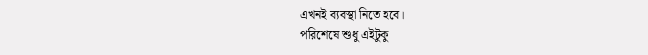এখনই ব্যবস্থা নিতে হবে।
পরিশেষে শুধু এইটুকু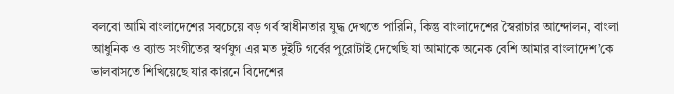বলবো আমি বাংলাদেশের সবচেয়ে বড় গর্ব স্বাধীনতার যুদ্ধ দেখতে পারিনি, কিন্তু বাংলাদেশের স্বৈরাচার আন্দোলন, বাংলা আধুনিক ও ব্যান্ড সংগীতের স্বর্ণযুগ এর মত দুইটি গর্বের পুরোটাই দেখেছি যা আমাকে অনেক বেশি আমার বাংলাদেশ’কে ভালবাসতে শিখিয়েছে যার কারনে বিদেশের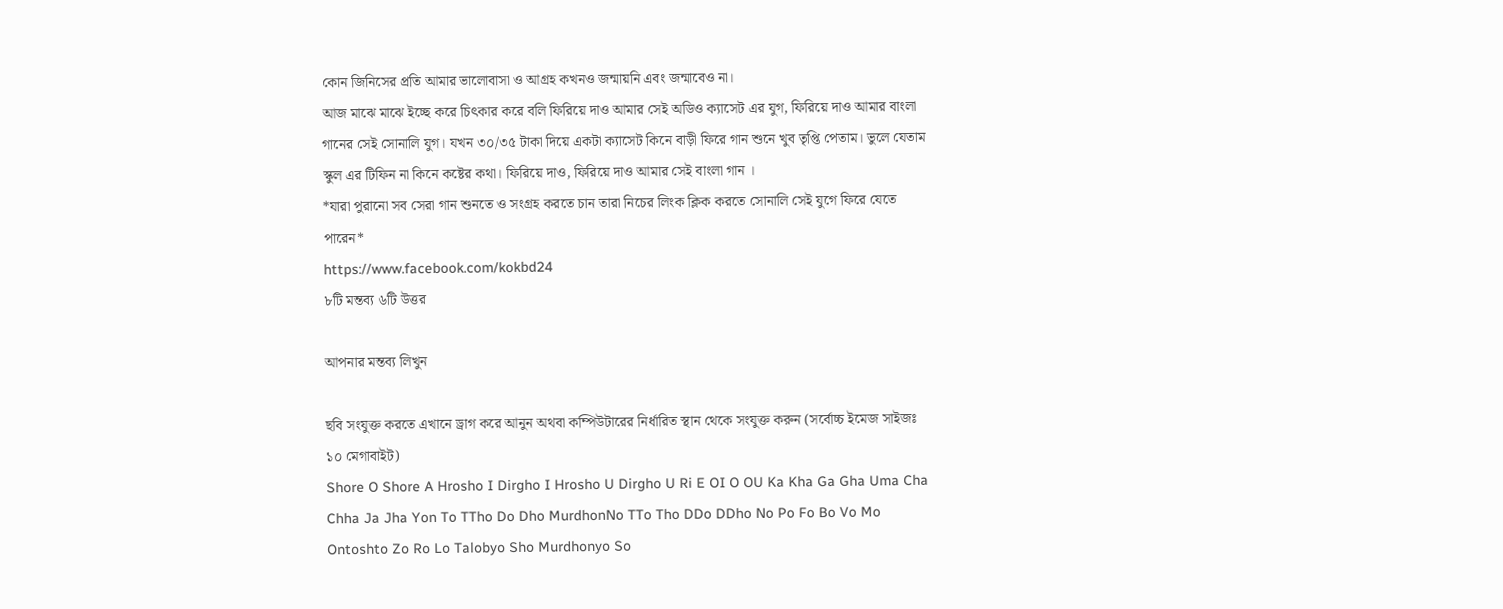কোন জিনিসের প্রতি আমার ভালোবাসা ও আগ্রহ কখনও জন্মায়নি এবং জন্মাবেও না।
আজ মাঝে মাঝে ইচ্ছে করে চিৎকার করে বলি ফিরিয়ে দাও আমার সেই অডিও ক্যাসেট এর যুগ, ফিরিয়ে দাও আমার বাংলা গানের সেই সোনালি যুগ। যখন ৩০/৩৫ টাকা দিয়ে একটা ক্যাসেট কিনে বাড়ী ফিরে গান শুনে খুব তৃপ্তি পেতাম। ভুলে যেতাম স্কুল এর টিফিন না কিনে কষ্টের কথা। ফিরিয়ে দাও, ফিরিয়ে দাও আমার সেই বাংলা গান ।
*যারা পুরানো সব সেরা গান শুনতে ও সংগ্রহ করতে চান তারা নিচের লিংক ক্লিক করতে সোনালি সেই যুগে ফিরে যেতে পারেন*
https://www.facebook.com/kokbd24
৮টি মন্তব্য ৬টি উত্তর

আপনার মন্তব্য লিখুন

ছবি সংযুক্ত করতে এখানে ড্রাগ করে আনুন অথবা কম্পিউটারের নির্ধারিত স্থান থেকে সংযুক্ত করুন (সর্বোচ্চ ইমেজ সাইজঃ ১০ মেগাবাইট)
Shore O Shore A Hrosho I Dirgho I Hrosho U Dirgho U Ri E OI O OU Ka Kha Ga Gha Uma Cha Chha Ja Jha Yon To TTho Do Dho MurdhonNo TTo Tho DDo DDho No Po Fo Bo Vo Mo Ontoshto Zo Ro Lo Talobyo Sho Murdhonyo So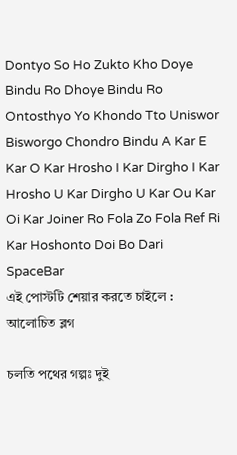Dontyo So Ho Zukto Kho Doye Bindu Ro Dhoye Bindu Ro Ontosthyo Yo Khondo Tto Uniswor Bisworgo Chondro Bindu A Kar E Kar O Kar Hrosho I Kar Dirgho I Kar Hrosho U Kar Dirgho U Kar Ou Kar Oi Kar Joiner Ro Fola Zo Fola Ref Ri Kar Hoshonto Doi Bo Dari SpaceBar
এই পোস্টটি শেয়ার করতে চাইলে :
আলোচিত ব্লগ

চলতি পথের গল্পঃ দুই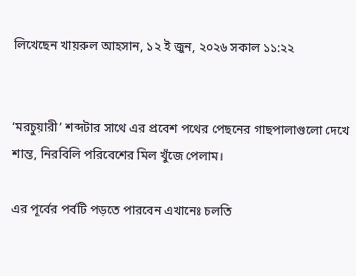লিখেছেন খায়রুল আহসান, ১২ ই জুন, ২০২৬ সকাল ১১:২২


‘মরচুয়ারী’ শব্দটার সাথে এর প্রবেশ পথের পেছনের গাছপালাগুলো দেখে শান্ত, নিরবিলি পরিবেশের মিল খুঁজে পেলাম।

এর পূর্বের পর্বটি পড়তে পারবেন এখানেঃ চলতি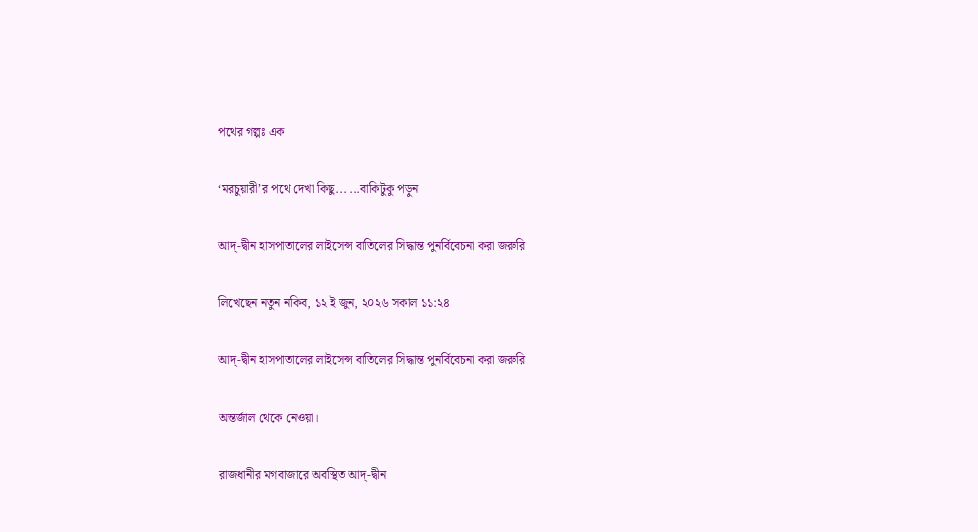পথের গল্পঃ এক

‘মরচুয়ারী’র পথে দেখা কিছু... ...বাকিটুকু পড়ুন

আদ্-দ্বীন হাসপাতালের লাইসেন্স বাতিলের সিদ্ধান্ত পুনর্বিবেচনা করা জরুরি

লিখেছেন নতুন নকিব, ১২ ই জুন, ২০২৬ সকাল ১১:২৪

আদ্-দ্বীন হাসপাতালের লাইসেন্স বাতিলের সিদ্ধান্ত পুনর্বিবেচনা করা জরুরি

অন্তর্জাল থেকে নেওয়া।

রাজধানীর মগবাজারে অবস্থিত আদ্-দ্বীন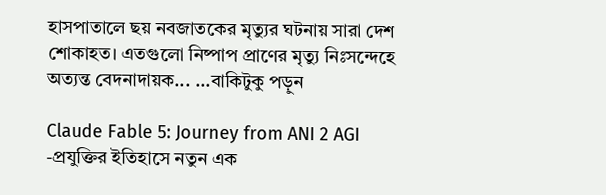হাসপাতালে ছয় নবজাতকের মৃত্যুর ঘটনায় সারা দেশ শোকাহত। এতগুলো নিষ্পাপ প্রাণের মৃত্যু নিঃসন্দেহে অত্যন্ত বেদনাদায়ক... ...বাকিটুকু পড়ুন

Claude Fable 5: Journey from ANI 2 AGI -প্রযুক্তির ইতিহাসে নতুন এক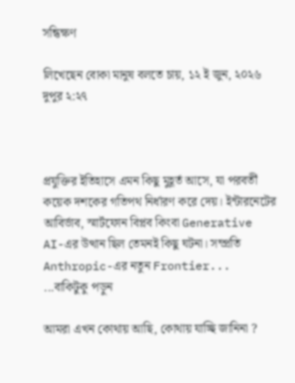সন্ধিক্ষণ

লিখেছেন বোকা মানুষ বলতে চায়, ১২ ই জুন, ২০২৬ দুপুর ২:২৭



প্রযুক্তির ইতিহাসে এমন কিছু মুহূর্ত আসে, যা পরবর্তী কয়েক দশকের গতিপথ নির্ধারণ করে দেয়। ইন্টারনেটের আবির্ভাব, স্মার্টফোন বিপ্লব কিংবা Generative AI-এর উত্থান ছিল তেমনই কিছু ঘটনা। সম্প্রতি Anthropic-এর নতুন Frontier... ...বাকিটুকু পড়ুন

আমরা এখন কোথায় আছি, কোথায় যাচ্ছি জানিনা ?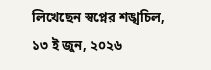লিখেছেন স্বপ্নের শঙ্খচিল, ১৩ ই জুন, ২০২৬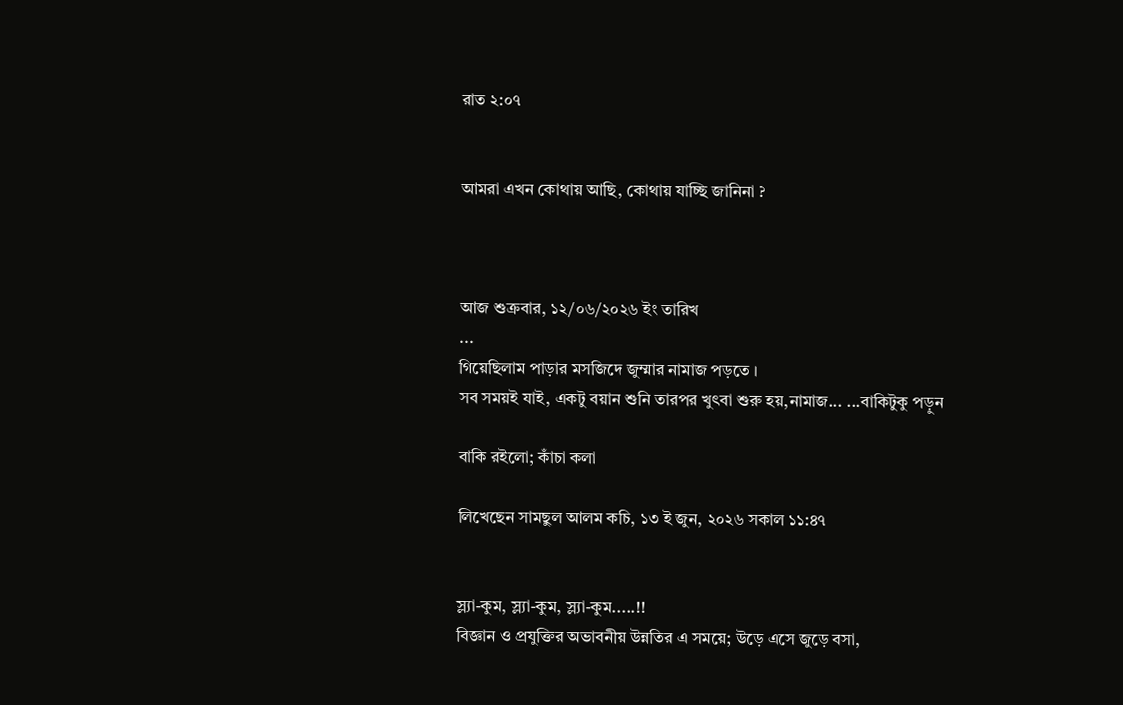রাত ২:০৭


আমরা এখন কোথায় আছি, কোথায় যাচ্ছি জানিনা ?



আজ শুক্রবার, ১২/০৬/২০২৬ ইং তারিখ
...
গিয়েছিলাম পাড়ার মসজিদে জুম্মার নামাজ পড়তে ।
সব সময়ই যাই, একটু বয়ান শুনি তারপর খুৎবা শুরু হয়,নামাজ... ...বাকিটুকু পড়ুন

বাকি রইলো; কাঁচা কলা

লিখেছেন সামছুল আলম কচি, ১৩ ই জুন, ২০২৬ সকাল ১১:৪৭


স্ল্যা-কুম, স্ল্যা-কুম, স্ল্যা-কুম.....!!
বিজ্ঞান ও প্রযুক্তির অভাবনীয় উন্নতির এ সময়ে; উড়ে এসে জুড়ে বসা,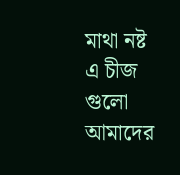মাথা নষ্ট এ চীজ গুলো আমাদের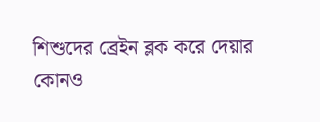শিশুদের ব্রেইন ব্লক করে দেয়ার কোনও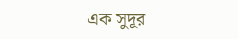এক সুদূর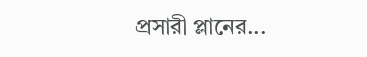প্রসারী প্লানের...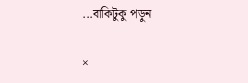...বাকিটুকু পড়ুন

×